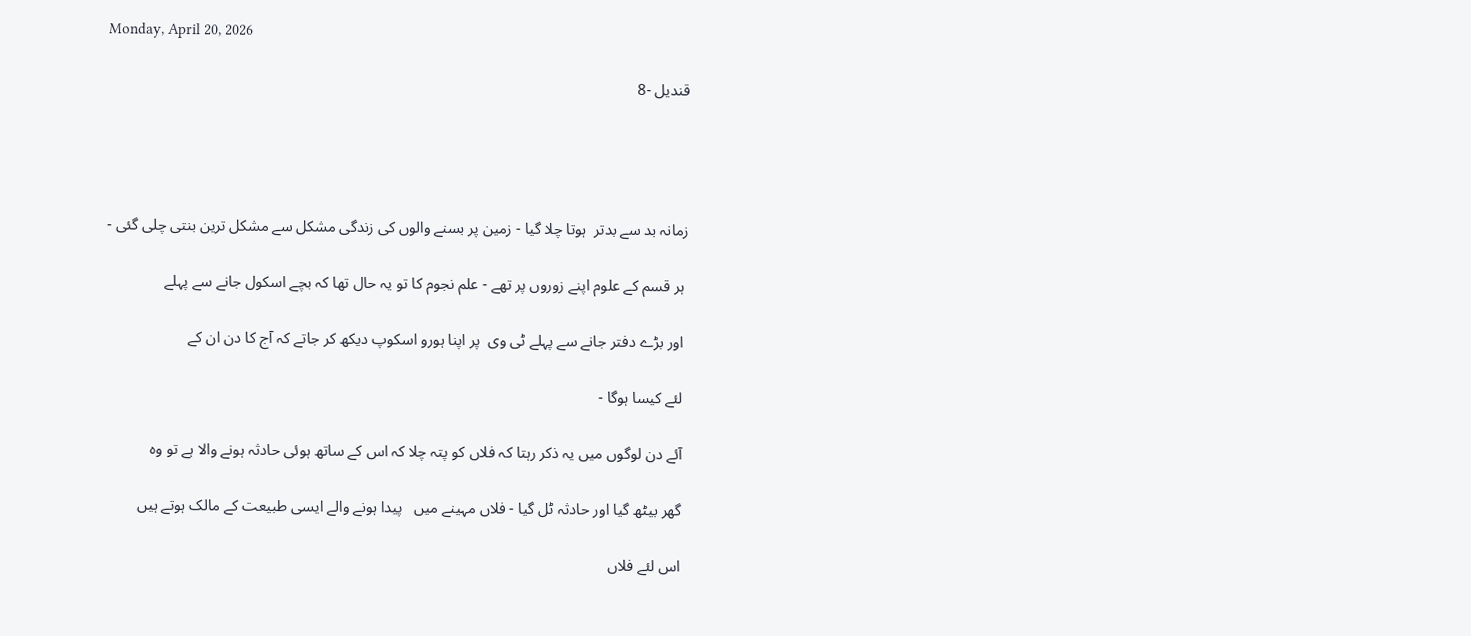Monday, April 20, 2026

قندیل -8




زمانہ بد سے بدتر  ہوتا چلا گیا - زمین پر بسنے والوں کی زندگی مشکل سے مشکل ترین بنتی چلی گئی -

 ہر قسم کے علوم اپنے زوروں پر تھے - علم نجوم کا تو یہ حال تھا کہ بچے اسکول جانے سے پہلے

 اور بڑے دفتر جانے سے پہلے ٹی وی  پر اپنا ہورو اسکوپ دیکھ کر جاتے کہ آج کا دن ان کے

 لئے کیسا ہوگا -

 آئے دن لوگوں میں یہ ذکر رہتا کہ فلاں کو پتہ چلا کہ اس کے ساتھ ہوئی حادثہ ہونے والا ہے تو وہ

 گھر بیٹھ گیا اور حادثہ ٹل گیا - فلاں مہینے میں   پیدا ہونے والے ایسی طبیعت کے مالک ہوتے ہیں

 اس لئے فلاں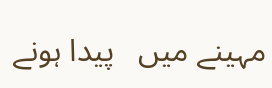مہینے میں   پیدا ہونے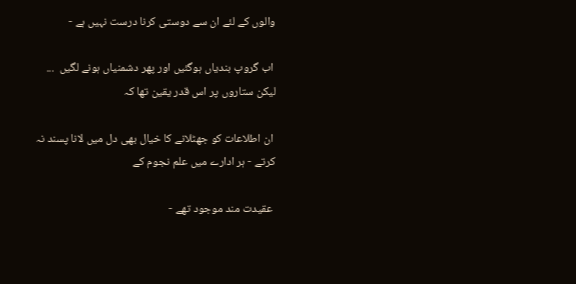والوں کے لئے ان سے دوستی کرنا درست نہیں ہے -

 اب گروپ بندیاں ہوگئیں اور پھر دشمنیاں ہونے لگیں  ... لیکن ستاروں پر اس قدر یقین تھا کہ

 ان اطلاعات کو جھٹلانے کا خیال بھی دل میں لانا پسند نہ کرتے - ہر ادارے میں علم نجوم کے

 عقیدت مند موجود تھے -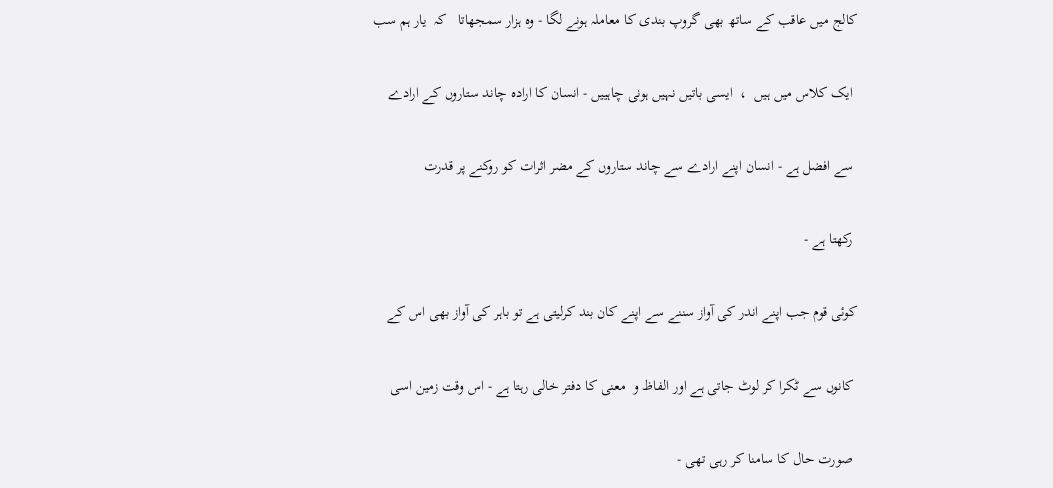کالج میں عاقب کے ساتھ بھی گروپ بندی کا معاملہ ہونے لگا - وہ ہزار سمجھاتا   کہ  یار ہم سب

 ایک کلاس میں ہیں  ،  ایسی باتیں نہیں ہونی چاہییں - انسان کا ارادہ چاند ستاروں کے ارادے

 سے افضل ہے - انسان اپنے ارادے سے چاند ستاروں کے مضر اثرات کو روکنے پر قدرت

 رکھتا ہے -

کوئی قوم جب اپنے اندر کی آواز سننے سے اپنے کان بند کرلیتی ہے تو باہر کی آواز بھی اس کے

 کانوں سے ٹکرا کر لوٹ جاتی ہے اور الفاظ و  معنی کا دفتر خالی رہتا ہے - اس وقت زمین اسی

 صورت حال کا سامنا کر رہی تھی -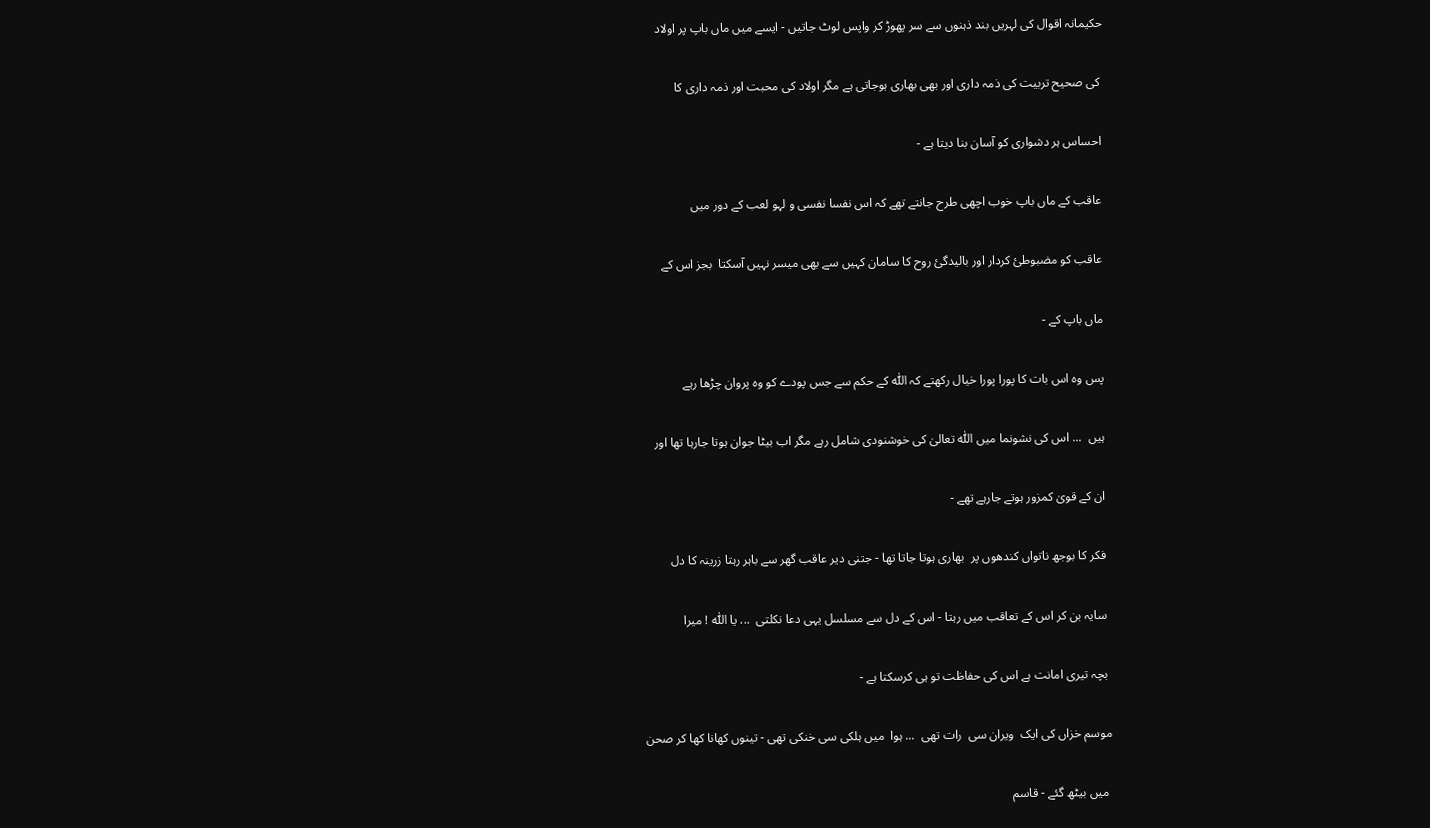حکیمانہ اقوال کی لہریں بند ذہنوں سے سر پھوڑ کر واپس لوٹ جاتیں - ایسے میں ماں باپ پر اولاد

 کی صحیح تربیت کی ذمہ داری اور بھی بھاری ہوجاتی ہے مگر اولاد کی محبت اور ذمہ داری کا

 احساس ہر دشواری کو آسان بنا دیتا ہے -

 عاقب کے ماں باپ خوب اچھی طرح جانتے تھے کہ اس نفسا نفسی و لہو لعب کے دور میں

 عاقب کو مضبوطیٔ کردار اور بالیدگیٔ روح کا سامان کہیں سے بھی میسر نہیں آسکتا  بجز اس کے

 ماں باپ کے -

 پس وہ اس بات کا پورا پورا خیال رکھتے کہ اللّٰہ کے حکم سے جس پودے کو وہ پروان چڑھا رہے

 ہیں  ... اس کی نشونما میں اللّٰہ تعالیٰ کی خوشنودی شامل رہے مگر اب بیٹا جوان ہوتا جارہا تھا اور

 ان کے قویٰ کمزور ہوتے جارہے تھے -

 فکر کا بوجھ ناتواں کندھوں پر  بھاری ہوتا جاتا تھا - جتنی دیر عاقب گھر سے باہر رہتا زرینہ کا دل

 سایہ بن کر اس کے تعاقب میں رہتا - اس کے دل سے مسلسل یہی دعا نکلتی  ... یا اللّٰہ ! میرا

 بچہ تیری امانت ہے اس کی حفاظت تو ہی کرسکتا ہے -

موسم خزاں کی ایک  ویران سی  رات تھی  ... ہوا  میں ہلکی سی خنکی تھی - تینوں کھانا کھا کر صحن

 میں بیٹھ گئے - قاسم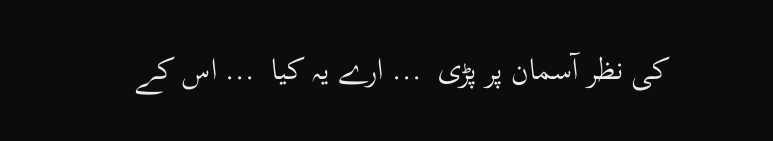کی نظر آسمان پر پڑی  ... ارے یہ کیا  ... اس کے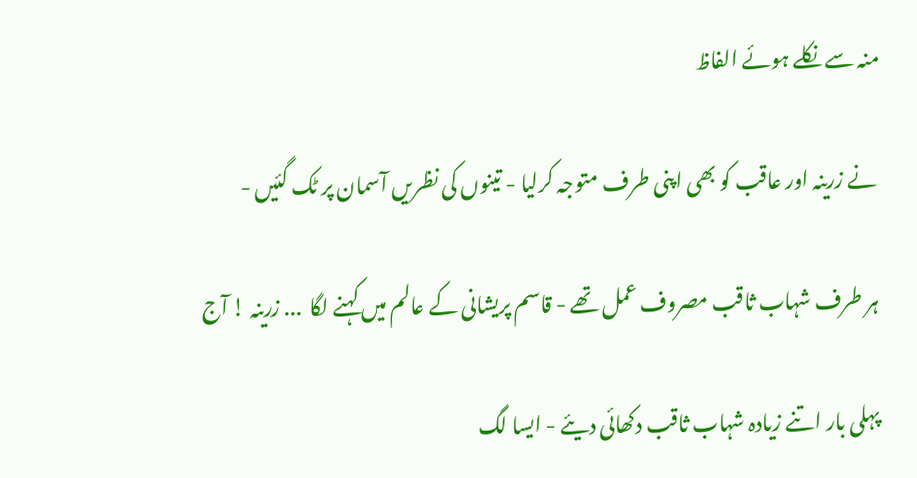منہ سے نکلے ہوئے الفاظ

 نے زرینہ اور عاقب کو بھی اپنی طرف متوجہ کرلیا - تینوں کی نظریں آسمان پر ٹک گئیں -

 ہر طرف شہاب ثاقب مصروف عمل تھے - قاسم پریشانی کے عالم میں کہنے لگا  ... زرینہ ! آج

 پہلی بار اتنے زیادہ شہاب ثاقب دکھائی دیئے - ایسا لگ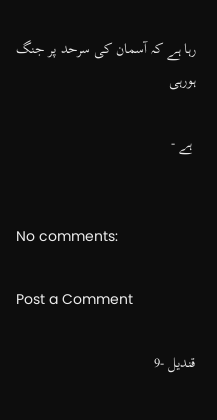رہا ہے کہ آسمان کی سرحد پر جنگ ہورہی

 ہے -


No comments:

Post a Comment

قندیل -9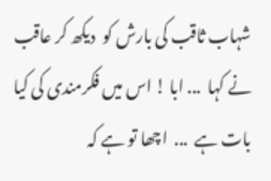شہاب ثاقب کی بارش کو  دیکھ کر عاقب نے کہا  ... ابا ! اس میں فکرمندی کی کیا بات ہے  ...  اچھا تو ہے کہ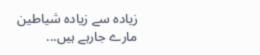زیادہ سے زیادہ شیاطین مارے جارہے ہیں...